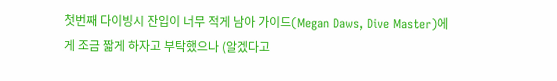첫번째 다이빙시 잔입이 너무 적게 남아 가이드(Megan Daws, Dive Master)에게 조금 짧게 하자고 부탁했으나 (알겠다고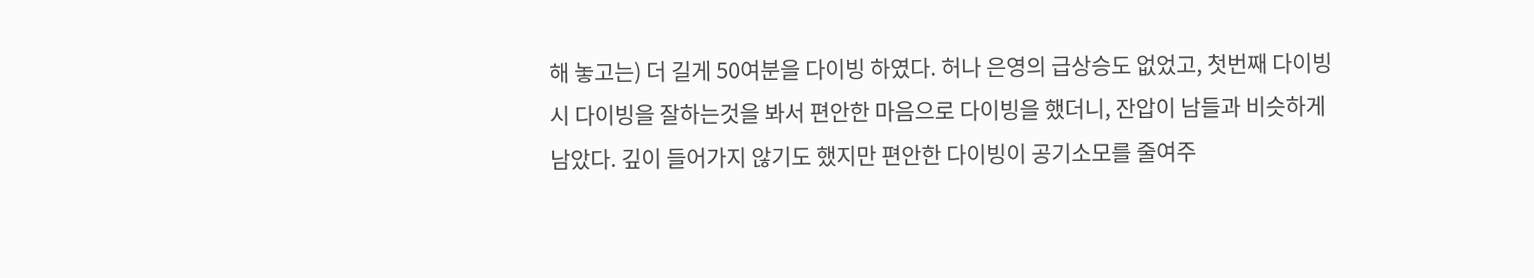해 놓고는) 더 길게 50여분을 다이빙 하였다. 허나 은영의 급상승도 없었고, 첫번째 다이빙시 다이빙을 잘하는것을 봐서 편안한 마음으로 다이빙을 했더니, 잔압이 남들과 비슷하게 남았다. 깊이 들어가지 않기도 했지만 편안한 다이빙이 공기소모를 줄여주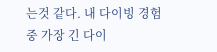는것 같다. 내 다이빙 경험중 가장 긴 다이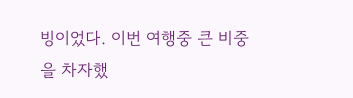빙이었다. 이번 여행중 큰 비중을 차자했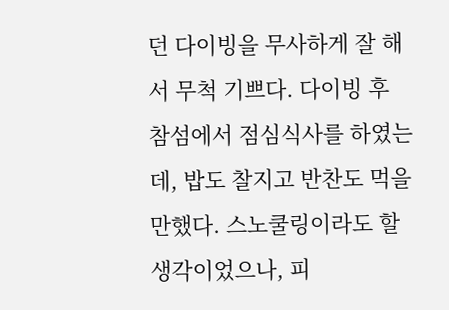던 다이빙을 무사하게 잘 해서 무척 기쁘다. 다이빙 후 참섬에서 점심식사를 하였는데, 밥도 찰지고 반찬도 먹을만했다. 스노쿨링이라도 할 생각이었으나, 피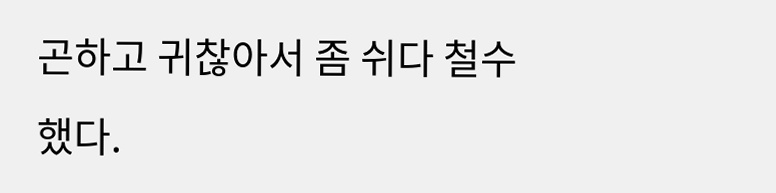곤하고 귀찮아서 좀 쉬다 철수 했다.